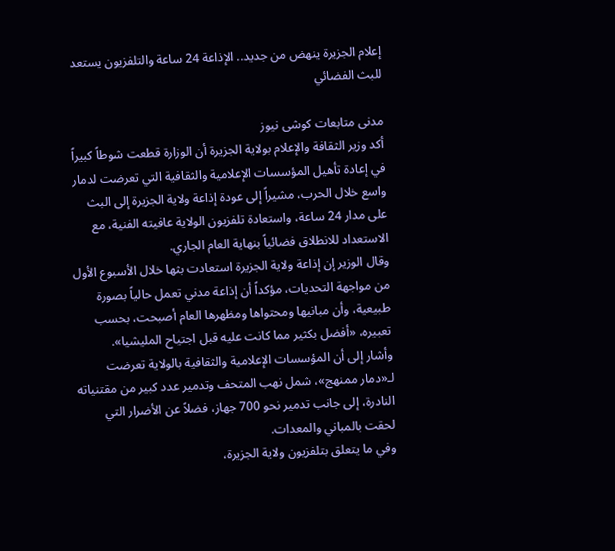إعلام الجزيرة ينهض من جديد.. الإذاعة 24 ساعة والتلفزيون يستعد للبث الفضائي

مدنى متابعات كوشى نيوز
أكد وزير الثقافة والإعلام بولاية الجزيرة أن الوزارة قطعت شوطاً كبيراً في إعادة تأهيل المؤسسات الإعلامية والثقافية التي تعرضت لدمار واسع خلال الحرب، مشيراً إلى عودة إذاعة ولاية الجزيرة إلى البث على مدار 24 ساعة، واستعادة تلفزيون الولاية عافيته الفنية، مع الاستعداد للانطلاق فضائياً بنهاية العام الجاري.
وقال الوزير إن إذاعة ولاية الجزيرة استعادت بثها خلال الأسبوع الأول من مواجهة التحديات، مؤكداً أن إذاعة مدني تعمل حالياً بصورة طبيعية، وأن مبانيها ومحتواها ومظهرها العام أصبحت، بحسب تعبيره، «أفضل بكثير مما كانت عليه قبل اجتياح المليشيا».
وأشار إلى أن المؤسسات الإعلامية والثقافية بالولاية تعرضت لـ«دمار ممنهج»، شمل نهب المتحف وتدمير عدد كبير من مقتنياته النادرة، إلى جانب تدمير نحو 700 جهاز، فضلاً عن الأضرار التي لحقت بالمباني والمعدات.
وفي ما يتعلق بتلفزيون ولاية الجزيرة،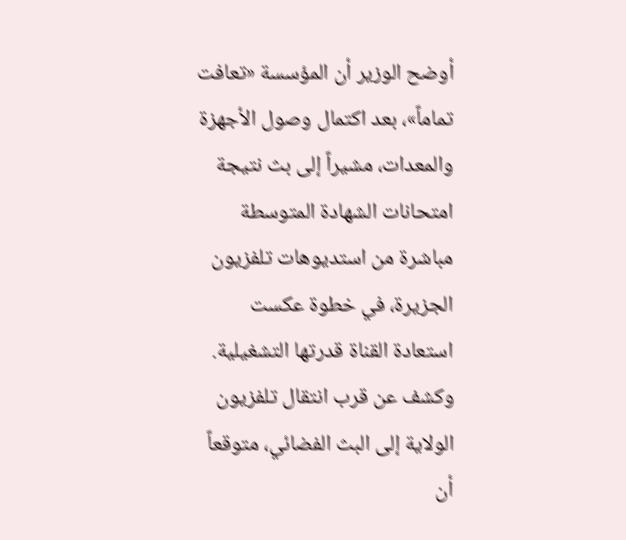أوضح الوزير أن المؤسسة «تعافت تماماً»، بعد اكتمال وصول الأجهزة والمعدات، مشيراً إلى بث نتيجة امتحانات الشهادة المتوسطة مباشرة من استديوهات تلفزيون الجزيرة، في خطوة عكست استعادة القناة قدرتها التشغيلية.
وكشف عن قرب انتقال تلفزيون الولاية إلى البث الفضائي، متوقعاً أن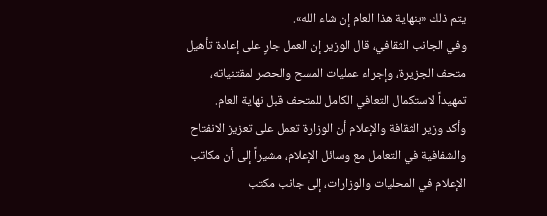يتم ذلك «بنهاية هذا العام إن شاء الله».
وفي الجانب الثقافي، قال الوزير إن العمل جارٍ على إعادة تأهيل متحف الجزيرة، وإجراء عمليات المسح والحصر لمقتنياته، تمهيداً لاستكمال التعافي الكامل للمتحف قبل نهاية العام.
وأكد وزير الثقافة والإعلام أن الوزارة تعمل على تعزيز الانفتاح والشفافية في التعامل مع وسائل الإعلام، مشيراً إلى أن مكاتب الإعلام في المحليات والوزارات، إلى جانب مكتب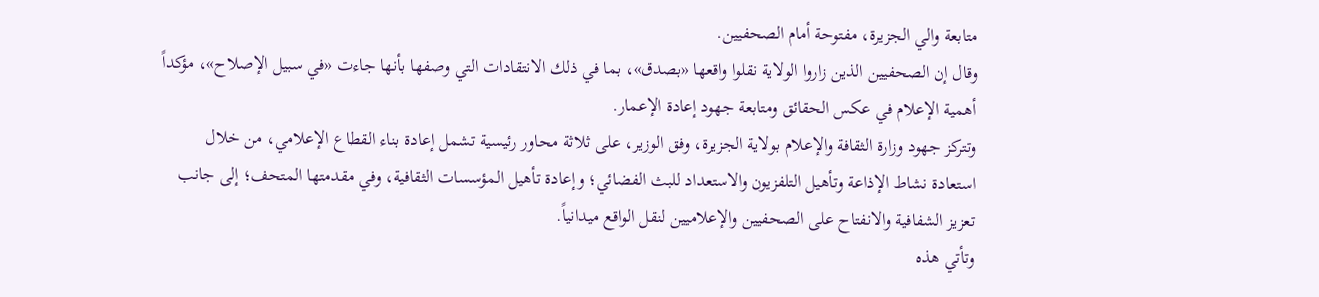متابعة والي الجزيرة، مفتوحة أمام الصحفيين.
وقال إن الصحفيين الذين زاروا الولاية نقلوا واقعها «بصدق»، بما في ذلك الانتقادات التي وصفها بأنها جاءت «في سبيل الإصلاح»، مؤكداً أهمية الإعلام في عكس الحقائق ومتابعة جهود إعادة الإعمار.
وتتركز جهود وزارة الثقافة والإعلام بولاية الجزيرة، وفق الوزير، على ثلاثة محاور رئيسية تشمل إعادة بناء القطاع الإعلامي، من خلال استعادة نشاط الإذاعة وتأهيل التلفزيون والاستعداد للبث الفضائي؛ وإعادة تأهيل المؤسسات الثقافية، وفي مقدمتها المتحف؛ إلى جانب تعزيز الشفافية والانفتاح على الصحفيين والإعلاميين لنقل الواقع ميدانياً.
وتأتي هذه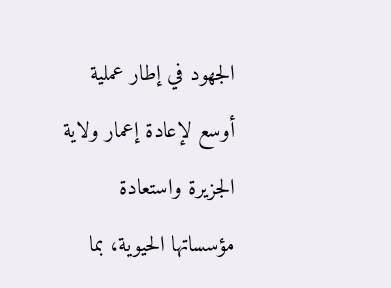الجهود في إطار عملية أوسع لإعادة إعمار ولاية الجزيرة واستعادة مؤسساتها الحيوية، بما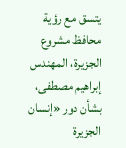يتسق مع رؤية محافظ مشروع الجزيرة، المهندس إبراهيم مصطفى، بشأن دور «إنسان الجزيرة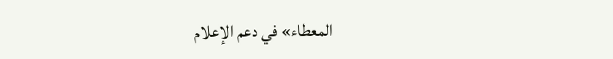المعطاء» في دعم الإعلام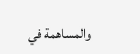والمساهمة في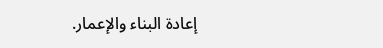إعادة البناء والإعمار.